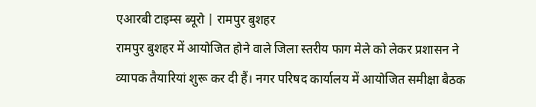एआरबी टाइम्स ब्यूरो | रामपुर बुशहर
रामपुर बुशहर में आयोजित होने वाले जिला स्तरीय फाग मेले को लेकर प्रशासन ने व्यापक तैयारियां शुरू कर दी हैं। नगर परिषद कार्यालय में आयोजित समीक्षा बैठक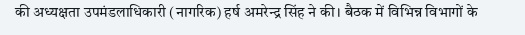की अध्यक्षता उपमंडलाधिकारी (नागरिक) हर्ष अमरेन्द्र सिंह ने की। बैठक में विभिन्न विभागों के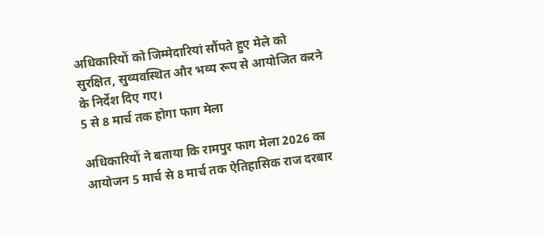अधिकारियों को जिम्मेदारियां सौंपते हुए मेले को सुरक्षित, सुव्यवस्थित और भव्य रूप से आयोजित करने के निर्देश दिए गए।
5 से 8 मार्च तक होगा फाग मेला

अधिकारियों ने बताया कि रामपुर फाग मेला 2026 का आयोजन 5 मार्च से 8 मार्च तक ऐतिहासिक राज दरबार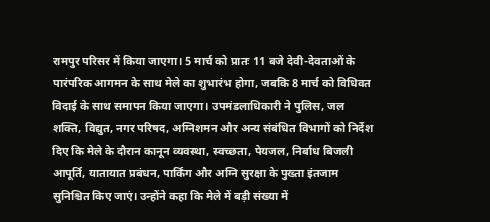रामपुर परिसर में किया जाएगा। 5 मार्च को प्रातः 11 बजे देवी-देवताओं के पारंपरिक आगमन के साथ मेले का शुभारंभ होगा, जबकि 8 मार्च को विधिवत विदाई के साथ समापन किया जाएगा। उपमंडलाधिकारी ने पुलिस, जल शक्ति, विद्युत, नगर परिषद, अग्निशमन और अन्य संबंधित विभागों को निर्देश दिए कि मेले के दौरान कानून व्यवस्था, स्वच्छता, पेयजल, निर्बाध बिजली आपूर्ति, यातायात प्रबंधन, पार्किंग और अग्नि सुरक्षा के पुख्ता इंतजाम सुनिश्चित किए जाएं। उन्होंने कहा कि मेले में बड़ी संख्या में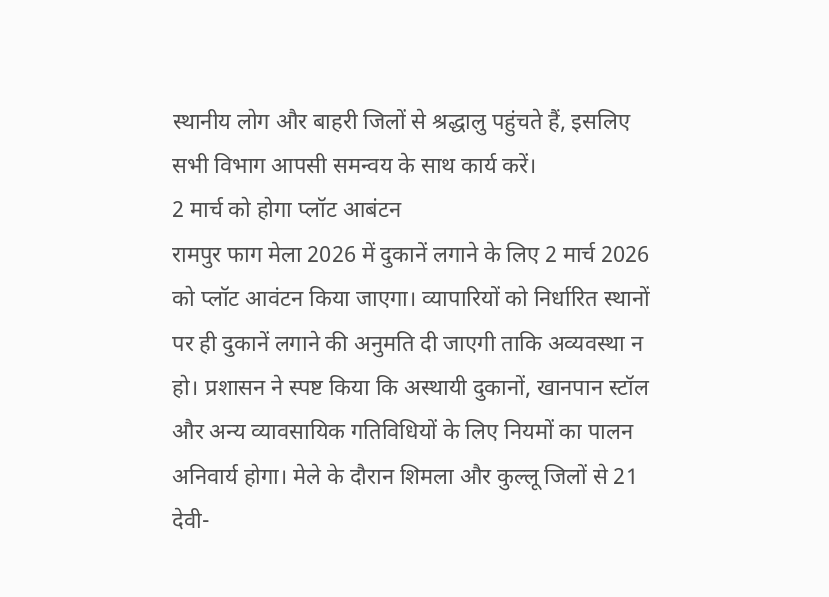स्थानीय लोग और बाहरी जिलों से श्रद्धालु पहुंचते हैं, इसलिए सभी विभाग आपसी समन्वय के साथ कार्य करें।
2 मार्च को होगा प्लॉट आबंटन
रामपुर फाग मेला 2026 में दुकानें लगाने के लिए 2 मार्च 2026 को प्लॉट आवंटन किया जाएगा। व्यापारियों को निर्धारित स्थानों पर ही दुकानें लगाने की अनुमति दी जाएगी ताकि अव्यवस्था न हो। प्रशासन ने स्पष्ट किया कि अस्थायी दुकानों, खानपान स्टॉल और अन्य व्यावसायिक गतिविधियों के लिए नियमों का पालन अनिवार्य होगा। मेले के दौरान शिमला और कुल्लू जिलों से 21 देवी-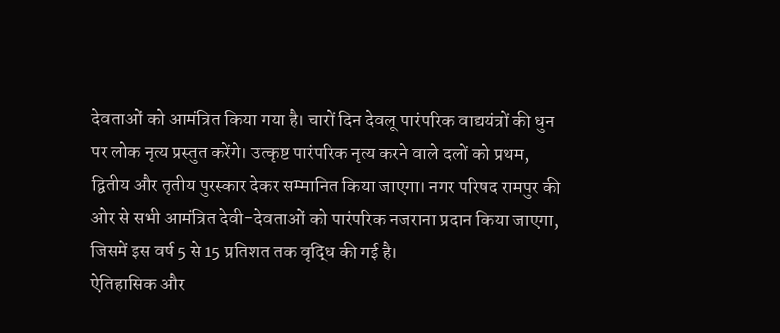देवताओं को आमंत्रित किया गया है। चारों दिन देवलू पारंपरिक वाद्ययंत्रों की धुन पर लोक नृत्य प्रस्तुत करेंगे। उत्कृष्ट पारंपरिक नृत्य करने वाले दलों को प्रथम, द्वितीय और तृतीय पुरस्कार देकर सम्मानित किया जाएगा। नगर परिषद रामपुर की ओर से सभी आमंत्रित देवी-देवताओं को पारंपरिक नजराना प्रदान किया जाएगा, जिसमें इस वर्ष 5 से 15 प्रतिशत तक वृद्धि की गई है।
ऐतिहासिक और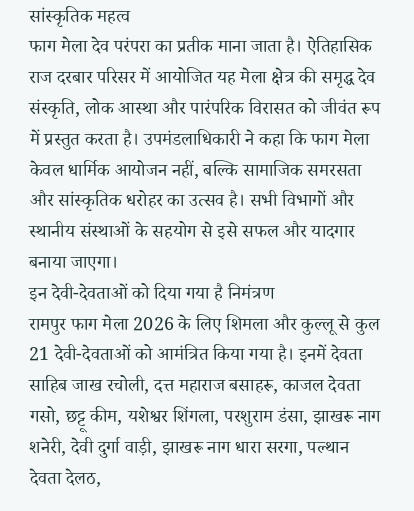सांस्कृतिक महत्व
फाग मेला देव परंपरा का प्रतीक माना जाता है। ऐतिहासिक राज दरबार परिसर में आयोजित यह मेला क्षेत्र की समृद्ध देव संस्कृति, लोक आस्था और पारंपरिक विरासत को जीवंत रूप में प्रस्तुत करता है। उपमंडलाधिकारी ने कहा कि फाग मेला केवल धार्मिक आयोजन नहीं, बल्कि सामाजिक समरसता और सांस्कृतिक धरोहर का उत्सव है। सभी विभागों और स्थानीय संस्थाओं के सहयोग से इसे सफल और यादगार बनाया जाएगा।
इन देवी-देवताओं को दिया गया है निमंत्रण
रामपुर फाग मेला 2026 के लिए शिमला और कुल्लू से कुल 21 देवी-देवताओं को आमंत्रित किया गया है। इनमें देवता साहिब जाख रचोली, दत्त महाराज बसाहरू, काजल देवता गसो, छट्टू कीम, यशेश्वर शिंगला, परशुराम डंसा, झाखरू नाग शनेरी, देवी दुर्गा वाड़ी, झाखरू नाग धारा सरगा, पल्थान देवता देलठ,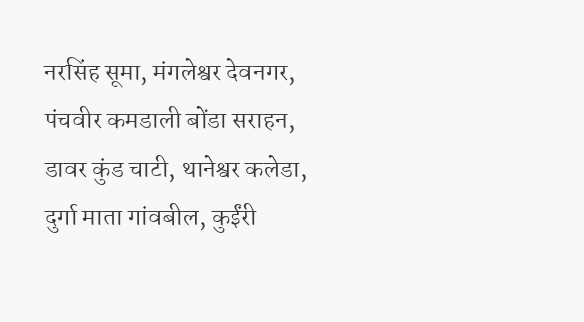नरसिंह सूमा, मंगलेश्वर देवनगर, पंचवीर कमडाली बोंडा सराहन, डावर कुंड चाटी, थानेश्वर कलेडा, दुर्गा माता गांवबील, कुईंरी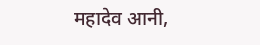महादेव आनी,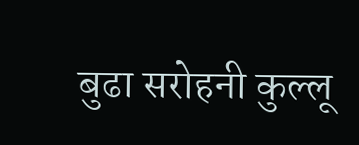बुढा सरोहनी कुल्लू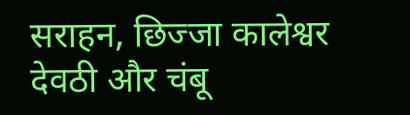सराहन, छिज्जा कालेश्वर देवठी और चंबू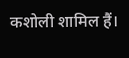कशोली शामिल हैं।